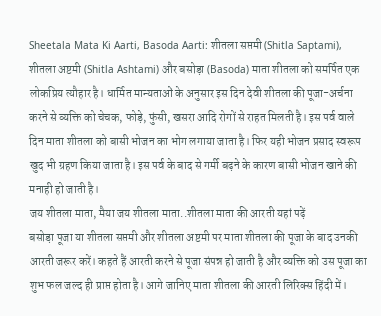Sheetala Mata Ki Aarti, Basoda Aarti: शीतला सप्तमी (Shitla Saptami), शीतला अष्टमी (Shitla Ashtami) और बसोड़ा (Basoda) माता शीतला को समर्पित एक लोकप्रिय त्यौहार है। धार्मित मान्यताओं के अनुसार इस दिन देवी शीतला की पूजा-अर्चना करने से व्यक्ति को चेचक, फोड़े, फुंसी, खसरा आदि रोगों से राहत मिलती है। इस पर्व वाले दिन माता शीतला को बासी भोजन का भोग लगाया जाता है। फिर यही भोजन प्रसाद स्वरूप खुद भी ग्रहण किया जाता है। इस पर्व के बाद से गर्मी बढ़ने के कारण बासी भोजन खाने की मनाही हो जाती है।
जय शीतला माता, मैया जय शीतला माता..शीतला माता की आरती यहां पढ़ें
बसोड़ा पूजा या शीतला सप्तमी और शीतला अष्टमी पर माता शीतला की पूजा के बाद उनकी आरती जरूर करें। कहते हैं आरती करने से पूजा संपन्न हो जाती है और व्यक्ति को उस पूजा का शुभ फल जल्द ही प्राप्त होता है। आगे जानिए माता शीतला की आरती लिरिक्स हिंदी में।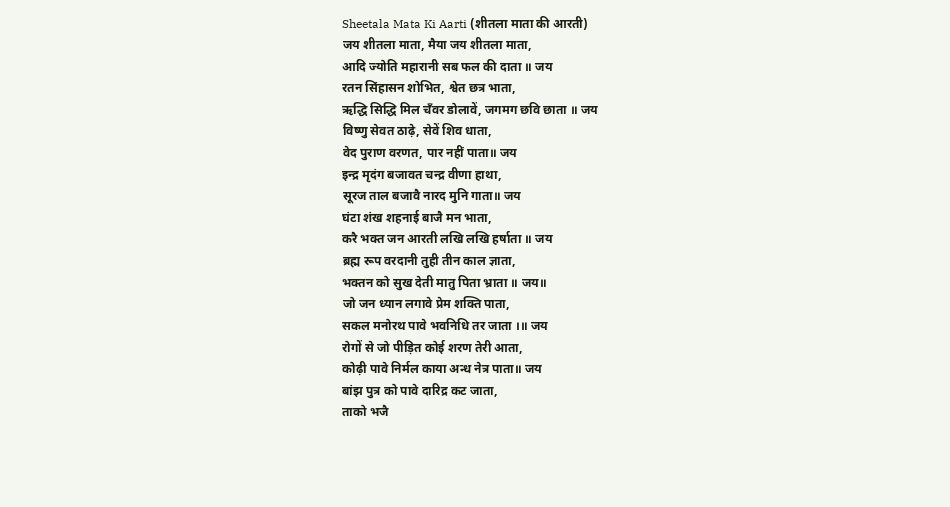Sheetala Mata Ki Aarti (शीतला माता की आरती)
जय शीतला माता, मैया जय शीतला माता,
आदि ज्योति महारानी सब फल की दाता ॥ जय
रतन सिंहासन शोभित, श्वेत छत्र भाता,
ऋद्धि सिद्धि मिल चँवर डोलावें, जगमग छवि छाता ॥ जय
विष्णु सेवत ठाढ़े, सेवें शिव धाता,
वेद पुराण वरणत, पार नहीं पाता॥ जय
इन्द्र मृदंग बजावत चन्द्र वीणा हाथा,
सूरज ताल बजावै नारद मुनि गाता॥ जय
घंटा शंख शहनाई बाजै मन भाता,
करै भक्त जन आरती लखि लखि हर्षाता ॥ जय
ब्रह्म रूप वरदानी तुही तीन काल ज्ञाता,
भक्तन को सुख देती मातु पिता भ्राता ॥ जय॥
जो जन ध्यान लगावे प्रेम शक्ति पाता,
सकल मनोरथ पावे भवनिधि तर जाता ।॥ जय
रोगों से जो पीड़ित कोई शरण तेरी आता,
कोढ़ी पावे निर्मल काया अन्ध नेत्र पाता॥ जय
बांझ पुत्र को पावे दारिद्र कट जाता,
ताको भजै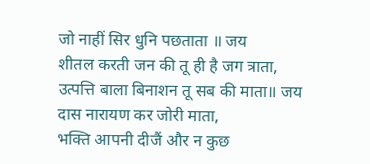जो नाहीं सिर धुनि पछताता ॥ जय
शीतल करती जन की तू ही है जग त्राता,
उत्पत्ति बाला बिनाशन तू सब की माता॥ जय
दास नारायण कर जोरी माता,
भक्ति आपनी दीजैं और न कुछ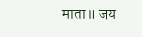माता॥ जय